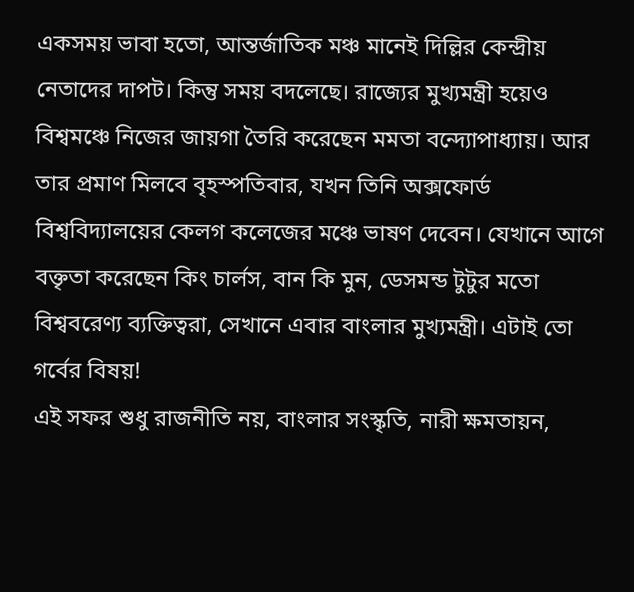একসময় ভাবা হতো, আন্তর্জাতিক মঞ্চ মানেই দিল্লির কেন্দ্রীয় নেতাদের দাপট। কিন্তু সময় বদলেছে। রাজ্যের মুখ্যমন্ত্রী হয়েও বিশ্বমঞ্চে নিজের জায়গা তৈরি করেছেন মমতা বন্দ্যোপাধ্যায়। আর তার প্রমাণ মিলবে বৃহস্পতিবার, যখন তিনি অক্সফোর্ড বিশ্ববিদ্যালয়ের কেলগ কলেজের মঞ্চে ভাষণ দেবেন। যেখানে আগে বক্তৃতা করেছেন কিং চার্লস, বান কি মুন, ডেসমন্ড টুটুর মতো বিশ্ববরেণ্য ব্যক্তিত্বরা, সেখানে এবার বাংলার মুখ্যমন্ত্রী। এটাই তো গর্বের বিষয়!
এই সফর শুধু রাজনীতি নয়, বাংলার সংস্কৃতি, নারী ক্ষমতায়ন,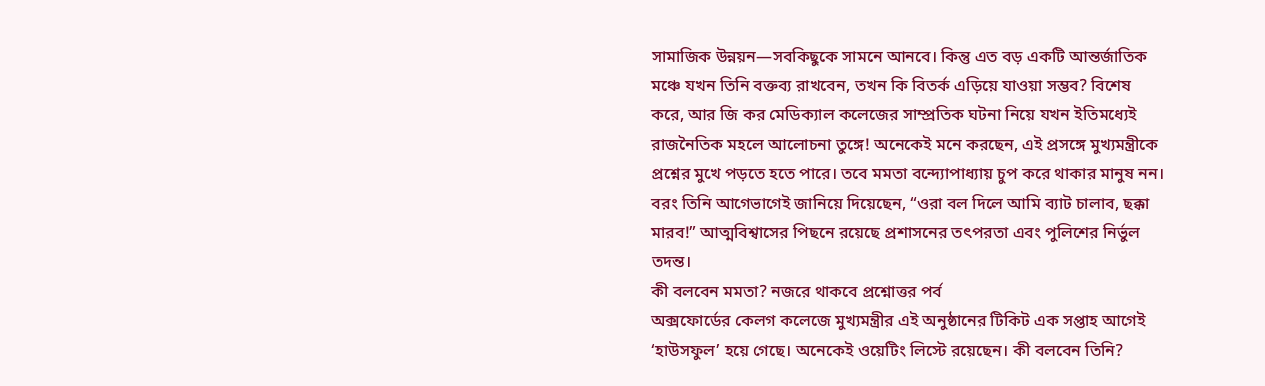সামাজিক উন্নয়ন—সবকিছুকে সামনে আনবে। কিন্তু এত বড় একটি আন্তর্জাতিক মঞ্চে যখন তিনি বক্তব্য রাখবেন, তখন কি বিতর্ক এড়িয়ে যাওয়া সম্ভব? বিশেষ করে, আর জি কর মেডিক্যাল কলেজের সাম্প্রতিক ঘটনা নিয়ে যখন ইতিমধ্যেই রাজনৈতিক মহলে আলোচনা তুঙ্গে! অনেকেই মনে করছেন, এই প্রসঙ্গে মুখ্যমন্ত্রীকে প্রশ্নের মুখে পড়তে হতে পারে। তবে মমতা বন্দ্যোপাধ্যায় চুপ করে থাকার মানুষ নন। বরং তিনি আগেভাগেই জানিয়ে দিয়েছেন, “ওরা বল দিলে আমি ব্যাট চালাব, ছক্কা মারব!” আত্মবিশ্বাসের পিছনে রয়েছে প্রশাসনের তৎপরতা এবং পুলিশের নির্ভুল তদন্ত।
কী বলবেন মমতা? নজরে থাকবে প্রশ্নোত্তর পর্ব
অক্সফোর্ডের কেলগ কলেজে মুখ্যমন্ত্রীর এই অনুষ্ঠানের টিকিট এক সপ্তাহ আগেই ‘হাউসফুল’ হয়ে গেছে। অনেকেই ওয়েটিং লিস্টে রয়েছেন। কী বলবেন তিনি?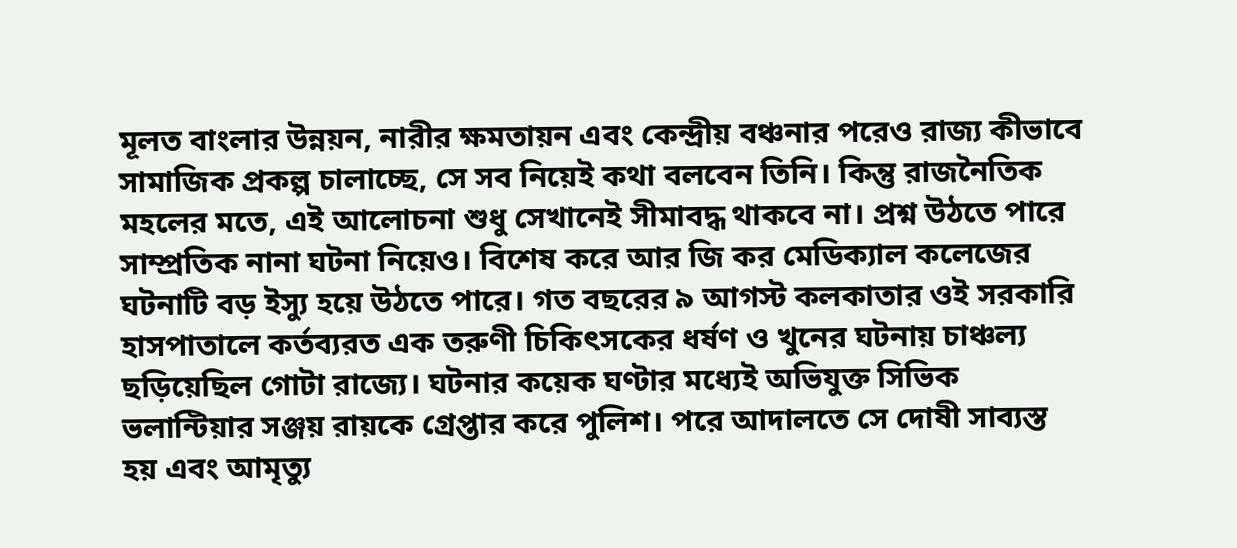মূলত বাংলার উন্নয়ন, নারীর ক্ষমতায়ন এবং কেন্দ্রীয় বঞ্চনার পরেও রাজ্য কীভাবে সামাজিক প্রকল্প চালাচ্ছে, সে সব নিয়েই কথা বলবেন তিনি। কিন্তু রাজনৈতিক মহলের মতে, এই আলোচনা শুধু সেখানেই সীমাবদ্ধ থাকবে না। প্রশ্ন উঠতে পারে সাম্প্রতিক নানা ঘটনা নিয়েও। বিশেষ করে আর জি কর মেডিক্যাল কলেজের ঘটনাটি বড় ইস্যু হয়ে উঠতে পারে। গত বছরের ৯ আগস্ট কলকাতার ওই সরকারি হাসপাতালে কর্তব্যরত এক তরুণী চিকিৎসকের ধর্ষণ ও খুনের ঘটনায় চাঞ্চল্য ছড়িয়েছিল গোটা রাজ্যে। ঘটনার কয়েক ঘণ্টার মধ্যেই অভিযুক্ত সিভিক ভলান্টিয়ার সঞ্জয় রায়কে গ্রেপ্তার করে পুলিশ। পরে আদালতে সে দোষী সাব্যস্ত হয় এবং আমৃত্যু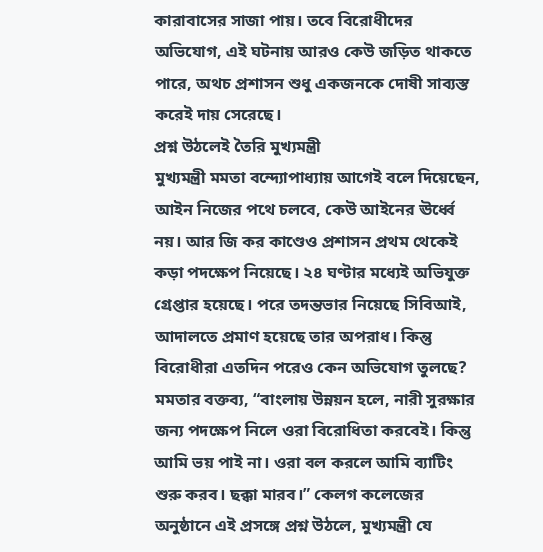কারাবাসের সাজা পায়। তবে বিরোধীদের অভিযোগ, এই ঘটনায় আরও কেউ জড়িত থাকতে পারে, অথচ প্রশাসন শুধু একজনকে দোষী সাব্যস্ত করেই দায় সেরেছে।
প্রশ্ন উঠলেই তৈরি মুখ্যমন্ত্রী
মুখ্যমন্ত্রী মমতা বন্দ্যোপাধ্যায় আগেই বলে দিয়েছেন, আইন নিজের পথে চলবে, কেউ আইনের ঊর্ধ্বে নয়। আর জি কর কাণ্ডেও প্রশাসন প্রথম থেকেই কড়া পদক্ষেপ নিয়েছে। ২৪ ঘণ্টার মধ্যেই অভিযুক্ত গ্রেপ্তার হয়েছে। পরে তদন্তভার নিয়েছে সিবিআই, আদালতে প্রমাণ হয়েছে তার অপরাধ। কিন্তু বিরোধীরা এতদিন পরেও কেন অভিযোগ তুলছে? মমতার বক্তব্য, “বাংলায় উন্নয়ন হলে, নারী সুরক্ষার জন্য পদক্ষেপ নিলে ওরা বিরোধিতা করবেই। কিন্তু আমি ভয় পাই না। ওরা বল করলে আমি ব্যাটিং শুরু করব। ছক্কা মারব।” কেলগ কলেজের অনুষ্ঠানে এই প্রসঙ্গে প্রশ্ন উঠলে, মুখ্যমন্ত্রী যে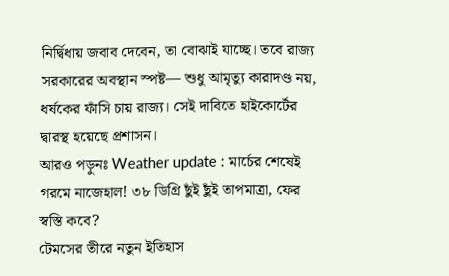নির্দ্বিধায় জবাব দেবেন, তা বোঝাই যাচ্ছে। তবে রাজ্য সরকারের অবস্থান স্পষ্ট— শুধু আমৃত্যু কারাদণ্ড নয়, ধর্ষকের ফাঁসি চায় রাজ্য। সেই দাবিতে হাইকোর্টের দ্বারস্থ হয়েছে প্রশাসন।
আরও পড়ুনঃ Weather update : মার্চের শেষেই গরমে নাজেহাল! ৩৮ ডিগ্রি ছুঁই ছুঁই তাপমাত্রা, ফের স্বস্তি কবে?
টেমসের তীরে নতুন ইতিহাস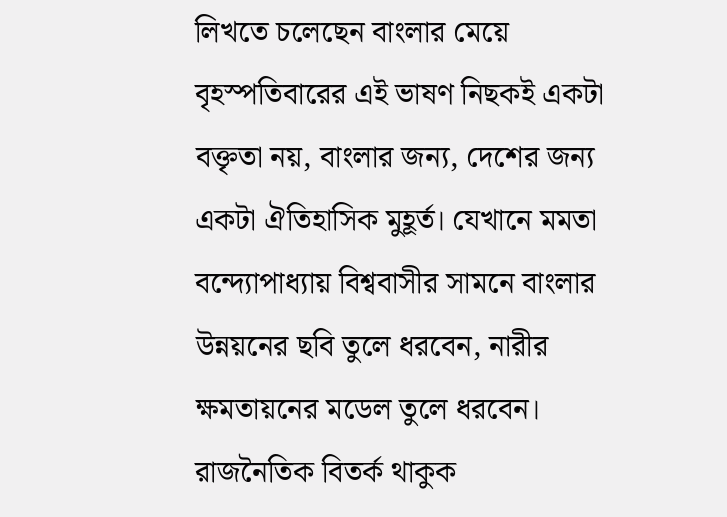লিখতে চলেছেন বাংলার মেয়ে
বৃহস্পতিবারের এই ভাষণ নিছকই একটা বক্তৃতা নয়, বাংলার জন্য, দেশের জন্য একটা ঐতিহাসিক মুহূর্ত। যেখানে মমতা বন্দ্যোপাধ্যায় বিশ্ববাসীর সামনে বাংলার উন্নয়নের ছবি তুলে ধরবেন, নারীর ক্ষমতায়নের মডেল তুলে ধরবেন। রাজনৈতিক বিতর্ক থাকুক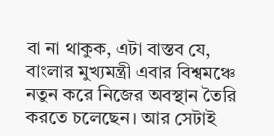বা না থাকুক, এটা বাস্তব যে, বাংলার মুখ্যমন্ত্রী এবার বিশ্বমঞ্চে নতুন করে নিজের অবস্থান তৈরি করতে চলেছেন। আর সেটাই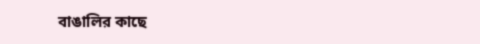বাঙালির কাছে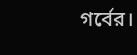গর্বের।